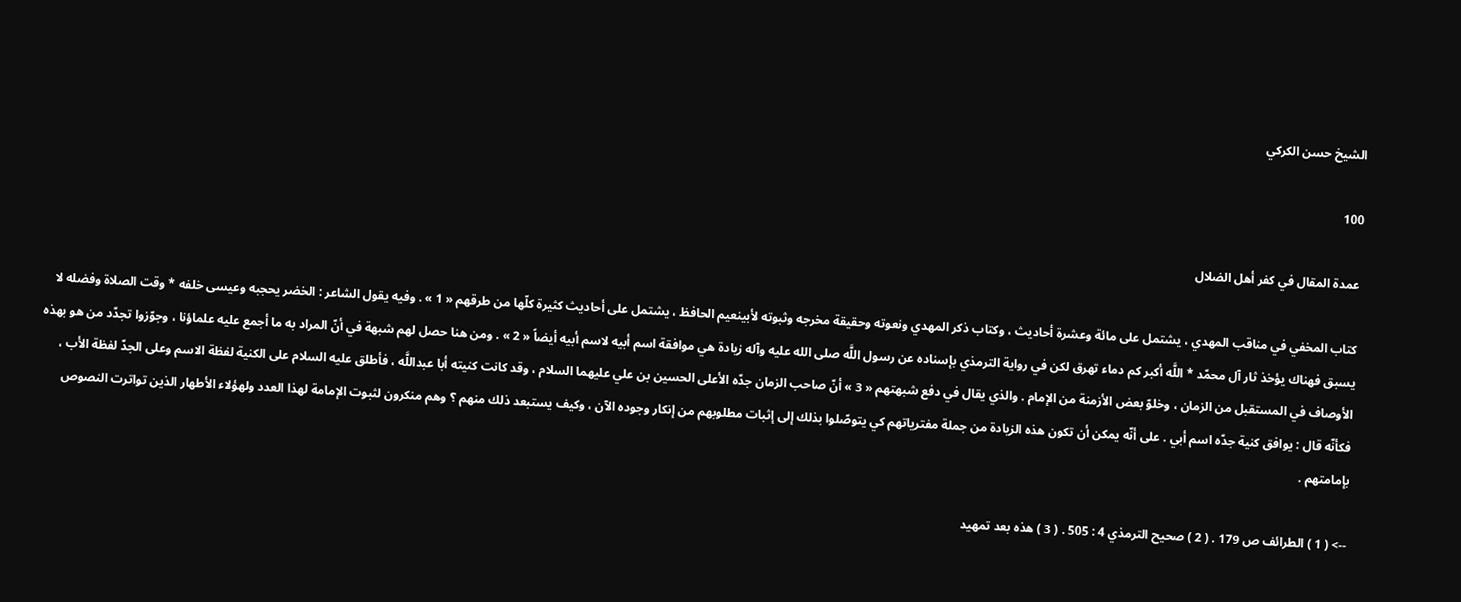الشيخ حسن الكركي

100

عمدة المقال في كفر أهل الضلال

كتاب المخفي في مناقب المهدي ، يشتمل على مائة وعشرة أحاديث ، وكتاب ذكر المهدي ونعوته وحقيقة مخرجه وثبوته لأبينعيم الحافظ ، يشتمل على أحاديث كثيرة كلّها من طرقهم « 1 » . وفيه يقول الشاعر : الخضر يحجبه وعيسى خلفه * وقت الصلاة وفضله لا يسبق فهناك يؤخذ ثار آل محمّد * اللَّه أكبر كم دماء تهرق لكن في رواية الترمذي بإسناده عن رسول اللَّه صلى الله عليه وآله زيادة هي موافقة اسم أبيه لاسم أبيه أيضاً « 2 » . ومن هنا حصل لهم شبهة في أنّ المراد به ما أجمع عليه علماؤنا ، وجوّزوا تجدّد من هو بهذه الأوصاف في المستقبل من الزمان ، وخلوّ بعض الأزمنة من الإمام . والذي يقال في دفع شبهتهم « 3 » أنّ صاحب الزمان جدّه الأعلى الحسين بن علي عليهما السلام ، وقد كانت كنيته أبا عبداللَّه ، فأطلق عليه السلام على الكنية لفظة الاسم وعلى الجدّ لفظة الأب ، فكأنّه قال : يوافق كنية جدّه اسم أبي . على أنّه يمكن أن تكون هذه الزيادة من جملة مفترياتهم كي يتوصّلوا بذلك إلى إثبات مطلوبهم من إنكار وجوده الآن ، وكيف يستبعد ذلك منهم ؟ وهم منكرون لثبوت الإمامة لهذا العدد ولهؤلاء الأطهار الذين تواترت النصوص بإمامتهم .

--> ( 1 ) الطرائف ص 179 . ( 2 ) صحيح الترمذي 4 : 505 . ( 3 ) هذه بعد تمهيد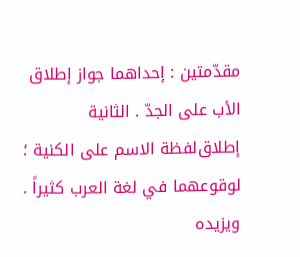مقدّمتين : إحداهما جواز إطلاق الأب على الجدّ . الثانية إطلاق‌لفظة الاسم على الكنية ؛ لوقوعهما في لغة العرب كثيراً . ويزيده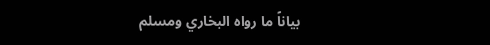بياناً ما رواه البخاري ومسلم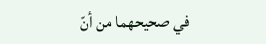في صحيحهما من أنّ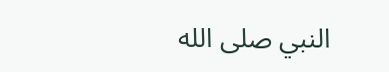النبي صلى الله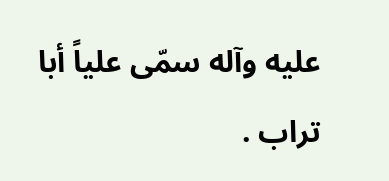عليه وآله سمّى علياً أبا تراب .